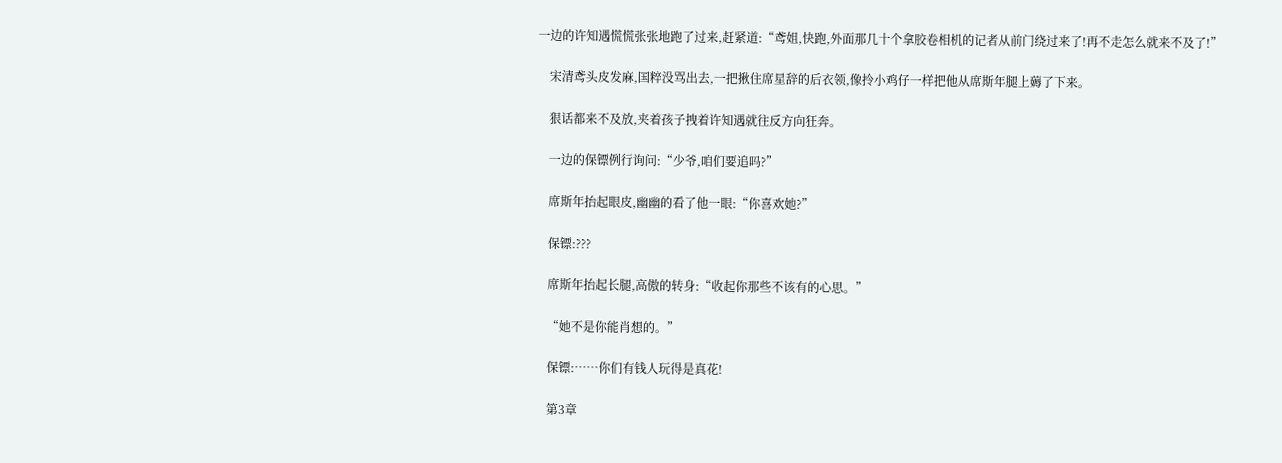一边的许知遇慌慌张张地跑了过来,赶紧道:“鸢姐,快跑,外面那几十个拿胶卷相机的记者从前门绕过来了!再不走怎么就来不及了!”

    宋清鸢头皮发麻,国粹没骂出去,一把揪住席星辞的后衣领,像拎小鸡仔一样把他从席斯年腿上薅了下来。

    狠话都来不及放,夹着孩子拽着许知遇就往反方向狂奔。

    一边的保镖例行询问:“少爷,咱们要追吗?”

    席斯年抬起眼皮,幽幽的看了他一眼:“你喜欢她?”

    保镖:???

    席斯年抬起长腿,高傲的转身:“收起你那些不该有的心思。”

    “她不是你能肖想的。”

    保镖:……你们有钱人玩得是真花!

    第3章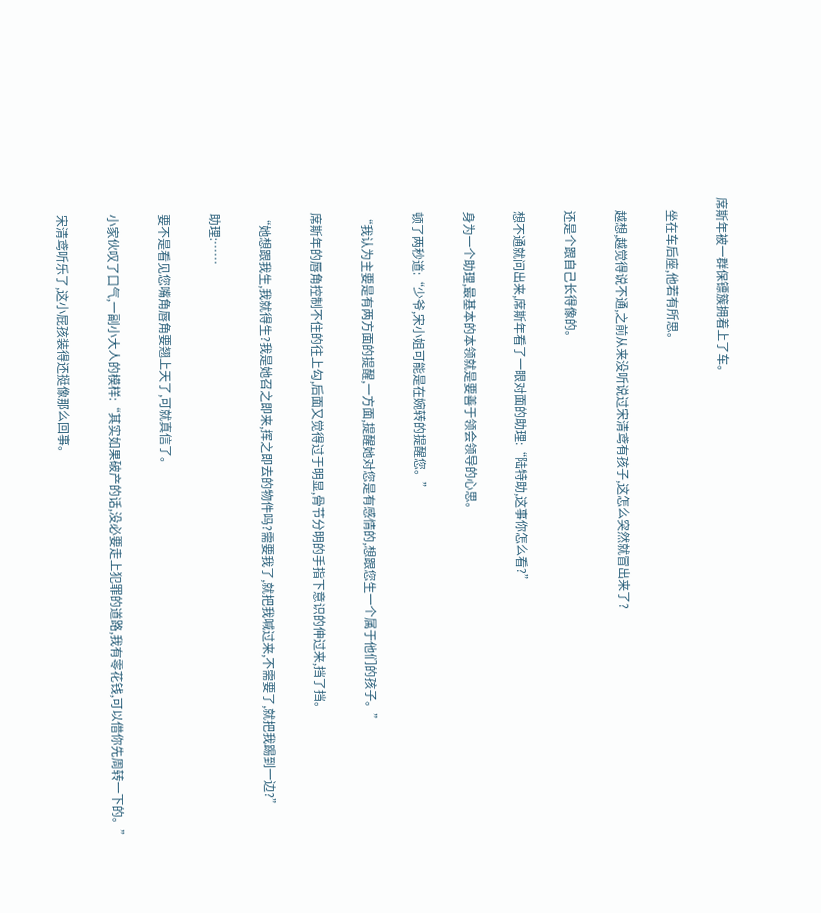席斯年被一群保镖簇拥着上了车。

    坐在车后座,他若有所思。

    越想,越觉得说不通,之前从来没听说过宋清鸢有孩子,这怎么突然就冒出来了?

    还是个跟自己长得像的。

    想不通就问出来,席斯年看了一眼对面的助理:“陆特助,这事你怎么看?”

    身为一个助理,最基本的本领就是要善于领会领导的心思。

    顿了两秒道:“少爷,宋小姐可能是在婉转的提醒您。”

    “我认为主要是有两方面的提醒,一方面,提醒她对您是有感情的,想跟您生一个属于他们的孩子。”

    席斯年的唇角控制不住的往上勾,后面又觉得过于明显,骨节分明的手指下意识的伸过来,挡了挡。

    “她想跟我生,我就得生?我是她召之即来,挥之即去的物件吗?需要我了,就把我喊过来,不需要了,就把我踢到一边?”

    助理:……

    要不是看见您嘴角唇角要翘上天了,可就真信了。

    小家伙叹了口气,一副小大人的模样:“其实如果破产的话,没必要走上犯罪的道路,我有零花钱,可以借你先周转一下的。”

    宋清鸢听乐了,这小屁孩装得还挺像那么回事。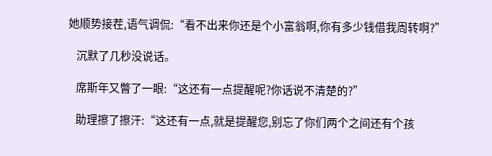她顺势接茬,语气调侃:“看不出来你还是个小富翁啊,你有多少钱借我周转啊?”

    沉默了几秒没说话。

    席斯年又瞥了一眼:“这还有一点提醒呢?你话说不清楚的?”

    助理擦了擦汗:“这还有一点,就是提醒您,别忘了你们两个之间还有个孩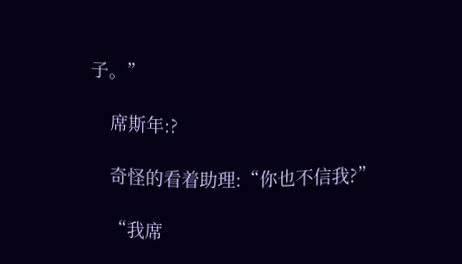子。”

    席斯年:?

    奇怪的看着助理:“你也不信我?”

    “我席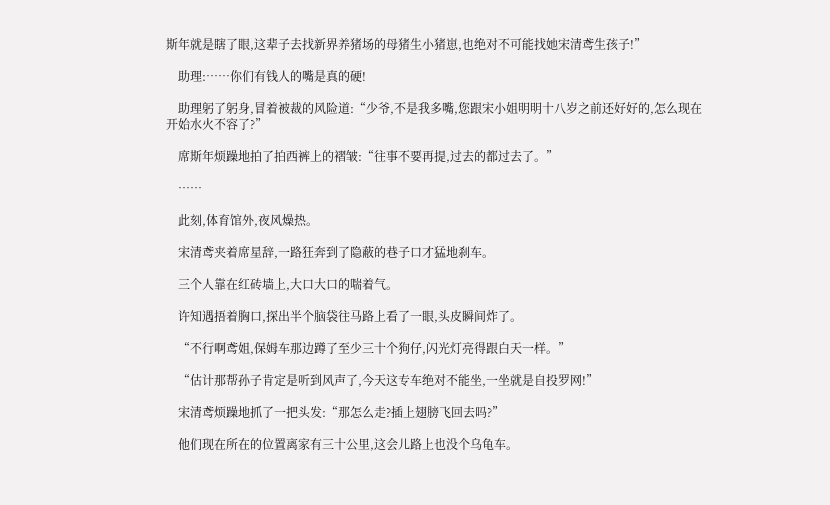斯年就是瞎了眼,这辈子去找新界养猪场的母猪生小猪崽,也绝对不可能找她宋清鸢生孩子!”

    助理:……你们有钱人的嘴是真的硬!

    助理躬了躬身,冒着被裁的风险道:“少爷,不是我多嘴,您跟宋小姐明明十八岁之前还好好的,怎么现在开始水火不容了?”

    席斯年烦躁地拍了拍西裤上的褶皱:“往事不要再提,过去的都过去了。”

    ……

    此刻,体育馆外,夜风燥热。

    宋清鸢夹着席星辞,一路狂奔到了隐蔽的巷子口才猛地刹车。

    三个人靠在红砖墙上,大口大口的喘着气。

    许知遇捂着胸口,探出半个脑袋往马路上看了一眼,头皮瞬间炸了。

    “不行啊鸢姐,保姆车那边蹲了至少三十个狗仔,闪光灯亮得跟白天一样。”

    “估计那帮孙子肯定是听到风声了,今天这专车绝对不能坐,一坐就是自投罗网!”

    宋清鸢烦躁地抓了一把头发:“那怎么走?插上翅膀飞回去吗?”

    他们现在所在的位置离家有三十公里,这会儿路上也没个乌龟车。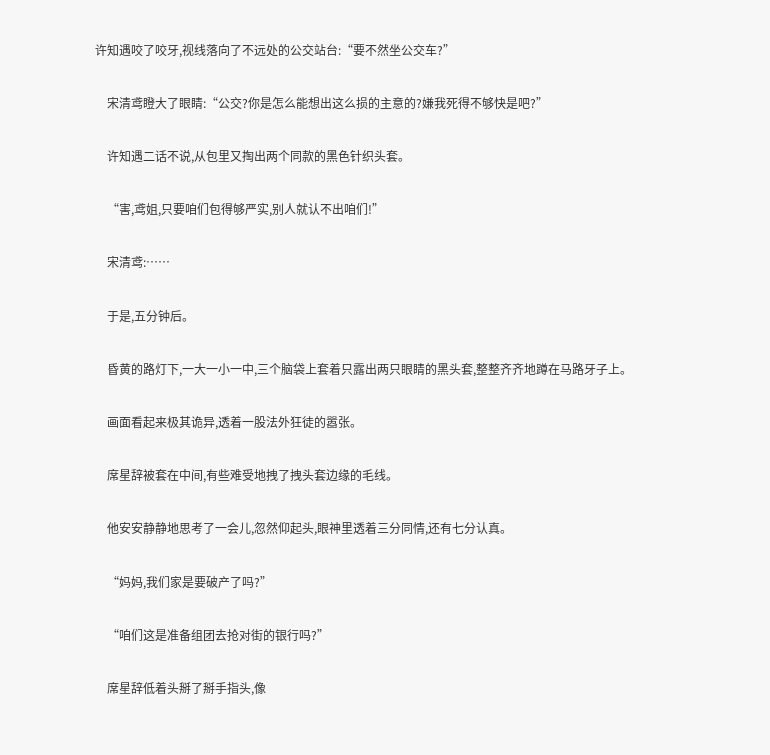许知遇咬了咬牙,视线落向了不远处的公交站台:“要不然坐公交车?”

    宋清鸢瞪大了眼睛:“公交?你是怎么能想出这么损的主意的?嫌我死得不够快是吧?”

    许知遇二话不说,从包里又掏出两个同款的黑色针织头套。

    “害,鸢姐,只要咱们包得够严实,别人就认不出咱们!”

    宋清鸢:……

    于是,五分钟后。

    昏黄的路灯下,一大一小一中,三个脑袋上套着只露出两只眼睛的黑头套,整整齐齐地蹲在马路牙子上。

    画面看起来极其诡异,透着一股法外狂徒的嚣张。

    席星辞被套在中间,有些难受地拽了拽头套边缘的毛线。

    他安安静静地思考了一会儿,忽然仰起头,眼神里透着三分同情,还有七分认真。

    “妈妈,我们家是要破产了吗?”

    “咱们这是准备组团去抢对街的银行吗?”

    席星辞低着头掰了掰手指头,像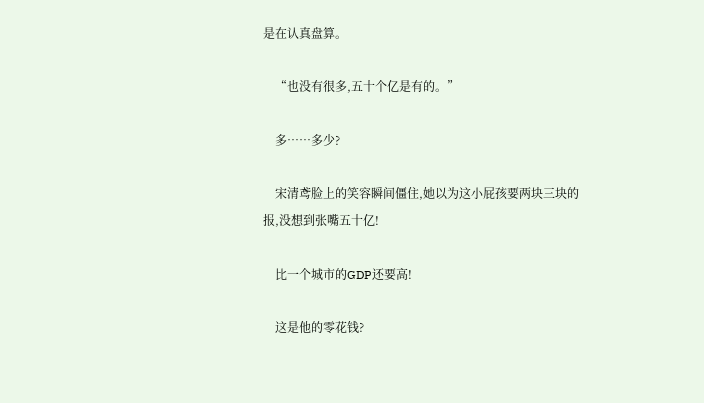是在认真盘算。

    “也没有很多,五十个亿是有的。”

    多……多少?

    宋清鸢脸上的笑容瞬间僵住,她以为这小屁孩要两块三块的报,没想到张嘴五十亿!

    比一个城市的GDP还要高!

    这是他的零花钱?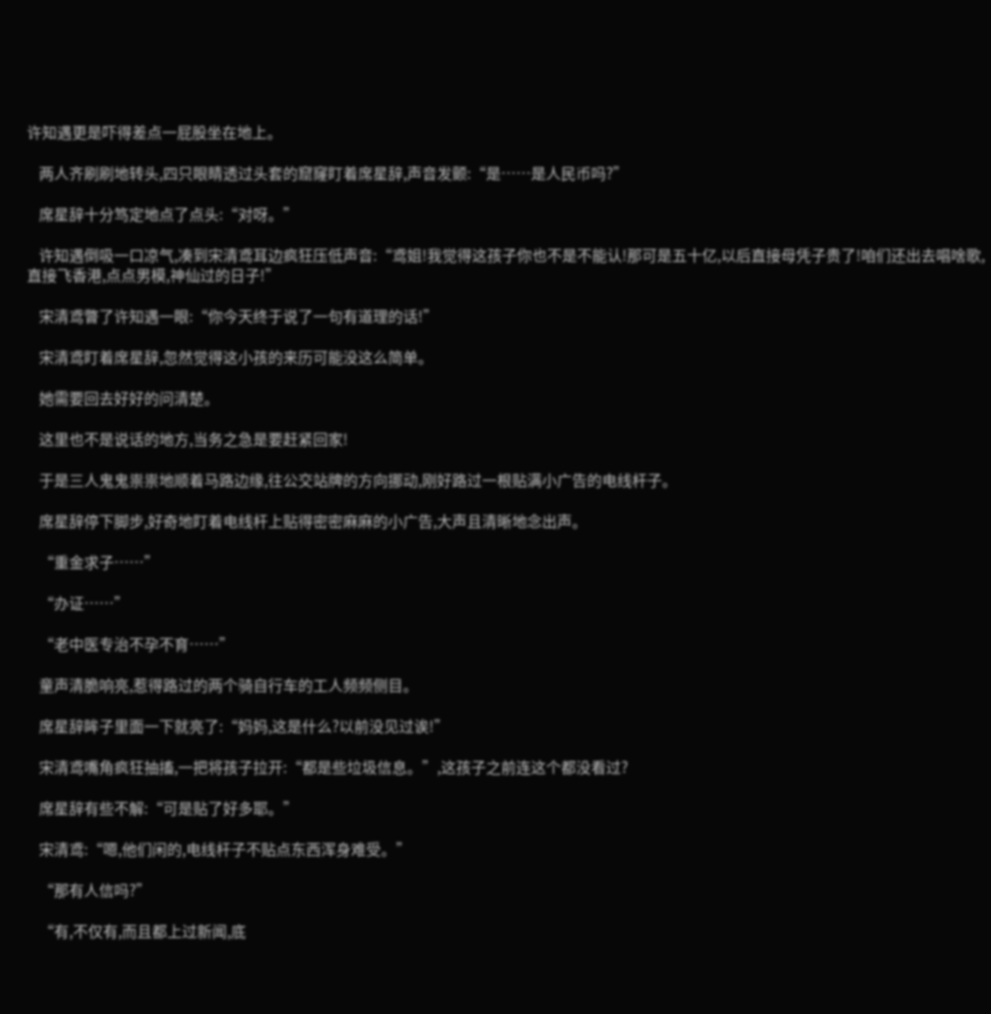许知遇更是吓得差点一屁股坐在地上。

    两人齐刷刷地转头,四只眼睛透过头套的窟窿盯着席星辞,声音发颤:“是……是人民币吗?”

    席星辞十分笃定地点了点头:“对呀。”

    许知遇倒吸一口凉气,凑到宋清鸢耳边疯狂压低声音:“鸢姐!我觉得这孩子你也不是不能认!那可是五十亿,以后直接母凭子贵了!咱们还出去唱啥歌,直接飞香港,点点男模,神仙过的日子!”

    宋清鸢瞥了许知遇一眼:“你今天终于说了一句有道理的话!”

    宋清鸢盯着席星辞,忽然觉得这小孩的来历可能没这么简单。

    她需要回去好好的问清楚。

    这里也不是说话的地方,当务之急是要赶紧回家!

    于是三人鬼鬼祟祟地顺着马路边缘,往公交站牌的方向挪动,刚好路过一根贴满小广告的电线杆子。

    席星辞停下脚步,好奇地盯着电线杆上贴得密密麻麻的小广告,大声且清晰地念出声。

    “重金求子……”

    “办证……”

    “老中医专治不孕不育……”

    童声清脆响亮,惹得路过的两个骑自行车的工人频频侧目。

    席星辞眸子里面一下就亮了:“妈妈,这是什么?以前没见过诶!”

    宋清鸢嘴角疯狂抽搐,一把将孩子拉开:“都是些垃圾信息。”,这孩子之前连这个都没看过?

    席星辞有些不解:“可是贴了好多耶。”

    宋清鸢:“嗯,他们闲的,电线杆子不贴点东西浑身难受。”

    “那有人信吗?”

    “有,不仅有,而且都上过新闻,底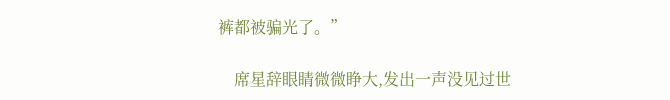裤都被骗光了。”

    席星辞眼睛微微睁大,发出一声没见过世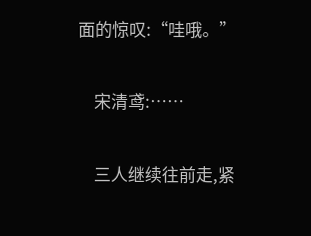面的惊叹:“哇哦。”

    宋清鸢:……

    三人继续往前走,紧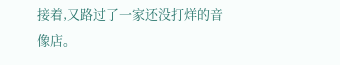接着,又路过了一家还没打烊的音像店。